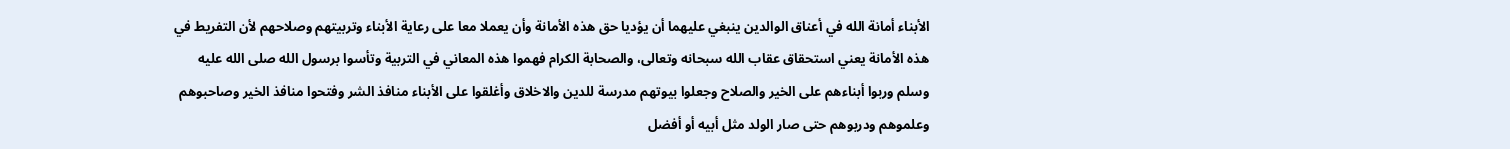الأبناء أمانة الله في أعناق الوالدين ينبغي عليهما أن يؤديا حق هذه الأمانة وأن يعملا معا على رعاية الأبناء وتربيتهم وصلاحهم لأن التفريط في هذه الأمانة يعني استحقاق عقاب الله سبحانه وتعالى، والصحابة الكرام فهموا هذه المعاني في التربية وتأسوا برسول الله صلى الله عليه وسلم وربوا أبناءهم على الخير والصلاح وجعلوا بيوتهم مدرسة للدين والاخلاق وأغلقوا على الأبناء منافذ الشر وفتحوا منافذ الخير وصاحبوهم وعلموهم ودربوهم حتى صار الولد مثل أبيه أو أفضل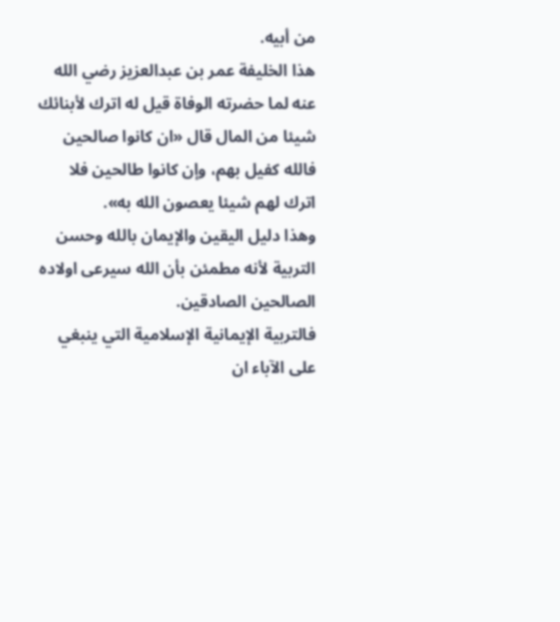من أبيه.
هذا الخليفة عمر بن عبدالعزيز رضي الله عنه لما حضرته الوفاة قيل له اترك لأبنائك شيئا من المال قال «ان كانوا صالحين فالله كفيل بهم، وإن كانوا طالحين فلا اترك لهم شيئا يعصون الله به».
وهذا دليل اليقين والإيمان بالله وحسن التربية لأنه مطمئن بأن الله سيرعى اولاده الصالحين الصادقين.
فالتربية الإيمانية الإسلامية التي ينبغي على الآباء ان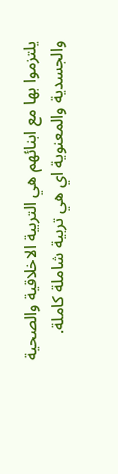يلتزموا بها مع ابنائهم هي التربية الاخلاقية والصحية والجسدية والمعنوية اي هي تربية شاملة كاملة.